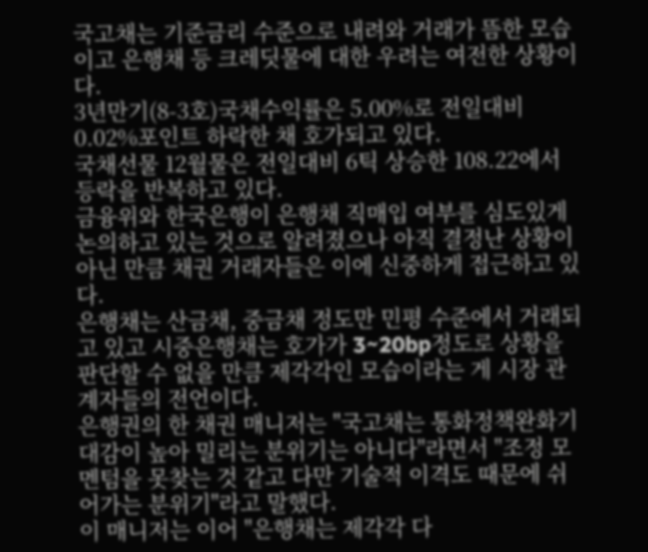국고채는 기준금리 수준으로 내려와 거래가 뜸한 모습이고 은행채 등 크레딧물에 대한 우려는 여전한 상황이다.
3년만기(8-3호)국채수익률은 5.00%로 전일대비 0.02%포인트 하락한 채 호가되고 있다.
국채선물 12월물은 전일대비 6틱 상승한 108.22에서 등락을 반복하고 있다.
금융위와 한국은행이 은행채 직매입 여부를 심도있게 논의하고 있는 것으로 알려졌으나 아직 결정난 상황이 아닌 만큼 채권 거래자들은 이에 신중하게 접근하고 있다.
은행채는 산금채, 중금채 정도만 민평 수준에서 거래되고 있고 시중은행채는 호가가 3~20bp정도로 상황을 판단할 수 없을 만큼 제각각인 모습이라는 게 시장 관계자들의 전언이다.
은행권의 한 채권 매니저는 "국고채는 통화정책완화기대감이 높아 밀리는 분위기는 아니다"라면서 "조정 모멘텀을 못찾는 것 같고 다만 기술적 이격도 때문에 쉬어가는 분위기"라고 말했다.
이 매니저는 이어 "은행채는 제각각 다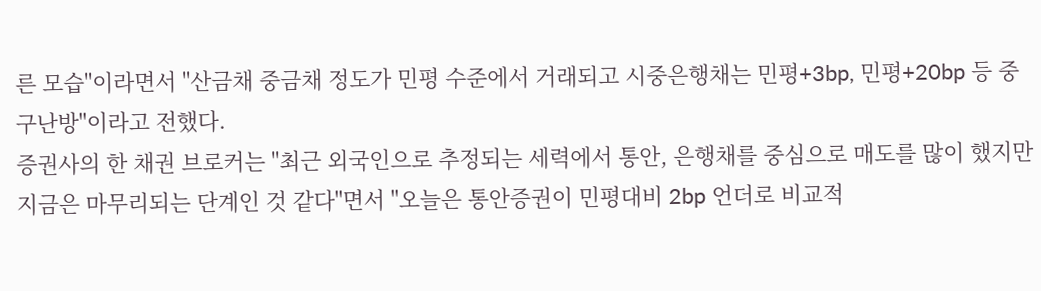른 모습"이라면서 "산금채 중금채 정도가 민평 수준에서 거래되고 시중은행채는 민평+3bp, 민평+20bp 등 중구난방"이라고 전했다.
증권사의 한 채권 브로커는 "최근 외국인으로 추정되는 세력에서 통안, 은행채를 중심으로 매도를 많이 했지만 지금은 마무리되는 단계인 것 같다"면서 "오늘은 통안증권이 민평대비 2bp 언더로 비교적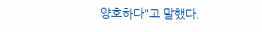양호하다"고 말했다.